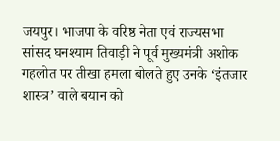जयपुर। भाजपा के वरिष्ठ नेता एवं राज्यसभा सांसद घनश्याम तिवाड़ी ने पूर्व मुख्यमंत्री अशोक गहलोत पर तीखा हमला बोलते हुए उनके ‘इंतजार शास्त्र’ वाले बयान को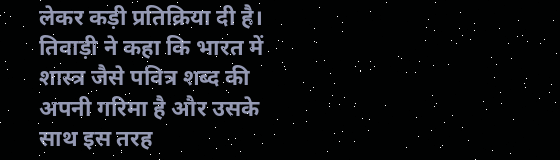लेकर कड़ी प्रतिक्रिया दी है। तिवाड़ी ने कहा कि भारत में शास्त्र जैसे पवित्र शब्द की अपनी गरिमा है और उसके साथ इस तरह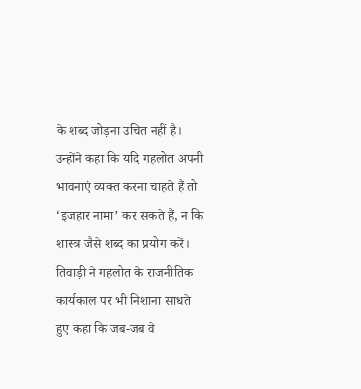के शब्द जोड़ना उचित नहीं है। उन्होंने कहा कि यदि गहलोत अपनी भावनाएं व्यक्त करना चाहते हैं तो ‘इजहार नामा’ कर सकते हैं, न कि शास्त्र जैसे शब्द का प्रयोग करें।
तिवाड़ी ने गहलोत के राजनीतिक कार्यकाल पर भी निशाना साधते हुए कहा कि जब-जब वे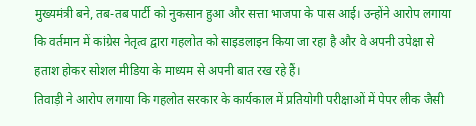मुख्यमंत्री बने, तब-तब पार्टी को नुकसान हुआ और सत्ता भाजपा के पास आई। उन्होंने आरोप लगाया कि वर्तमान में कांग्रेस नेतृत्व द्वारा गहलोत को साइडलाइन किया जा रहा है और वे अपनी उपेक्षा से हताश होकर सोशल मीडिया के माध्यम से अपनी बात रख रहे हैं।
तिवाड़ी ने आरोप लगाया कि गहलोत सरकार के कार्यकाल में प्रतियोगी परीक्षाओं में पेपर लीक जैसी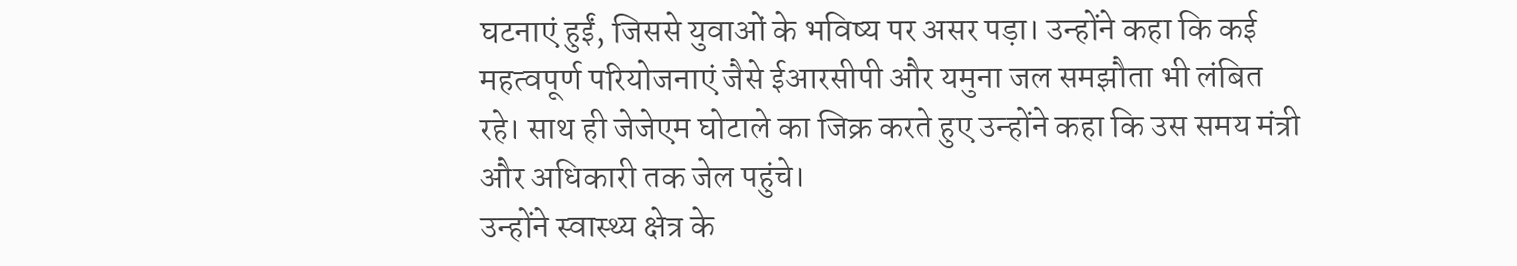घटनाएं हुईं, जिससे युवाओं के भविष्य पर असर पड़ा। उन्होंने कहा कि कई महत्वपूर्ण परियोजनाएं जैसे ईआरसीपी और यमुना जल समझौता भी लंबित रहे। साथ ही जेजेएम घोटाले का जिक्र करते हुए उन्होंने कहा कि उस समय मंत्री और अधिकारी तक जेल पहुंचे।
उन्होंने स्वास्थ्य क्षेत्र के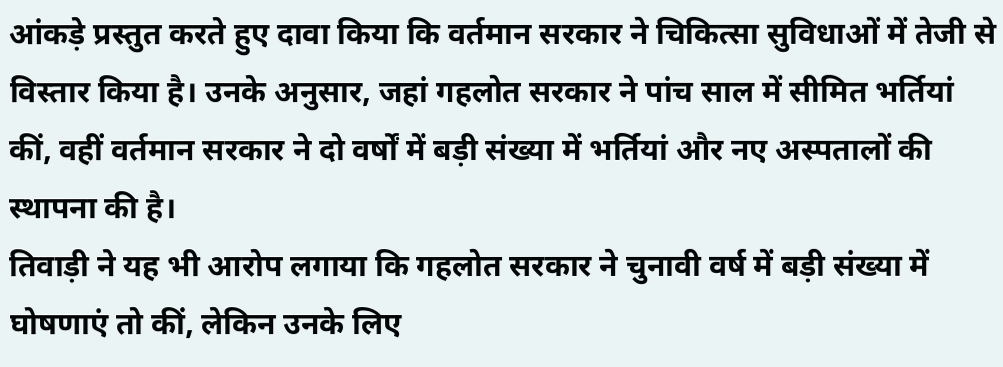आंकड़े प्रस्तुत करते हुए दावा किया कि वर्तमान सरकार ने चिकित्सा सुविधाओं में तेजी से विस्तार किया है। उनके अनुसार, जहां गहलोत सरकार ने पांच साल में सीमित भर्तियां कीं, वहीं वर्तमान सरकार ने दो वर्षों में बड़ी संख्या में भर्तियां और नए अस्पतालों की स्थापना की है।
तिवाड़ी ने यह भी आरोप लगाया कि गहलोत सरकार ने चुनावी वर्ष में बड़ी संख्या में घोषणाएं तो कीं, लेकिन उनके लिए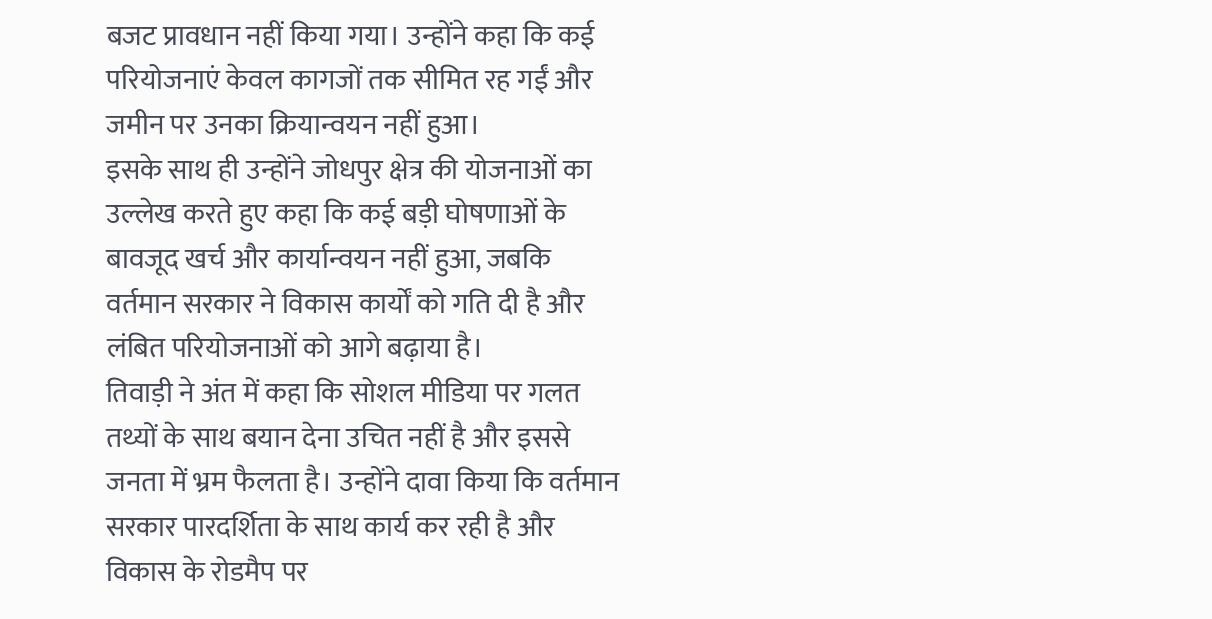बजट प्रावधान नहीं किया गया। उन्होंने कहा कि कई परियोजनाएं केवल कागजों तक सीमित रह गईं और जमीन पर उनका क्रियान्वयन नहीं हुआ।
इसके साथ ही उन्होंने जोधपुर क्षेत्र की योजनाओं का उल्लेख करते हुए कहा कि कई बड़ी घोषणाओं के बावजूद खर्च और कार्यान्वयन नहीं हुआ, जबकि वर्तमान सरकार ने विकास कार्यों को गति दी है और लंबित परियोजनाओं को आगे बढ़ाया है।
तिवाड़ी ने अंत में कहा कि सोशल मीडिया पर गलत तथ्यों के साथ बयान देना उचित नहीं है और इससे जनता में भ्रम फैलता है। उन्होंने दावा किया कि वर्तमान सरकार पारदर्शिता के साथ कार्य कर रही है और विकास के रोडमैप पर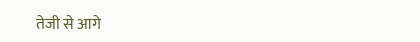तेजी से आगे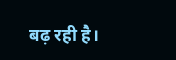बढ़ रही है।